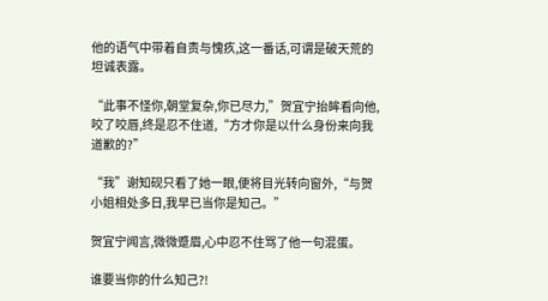他的语气中带着自责与愧疚,这一番话,可谓是破天荒的坦诚表露。

“此事不怪你,朝堂复杂,你已尽力,”贺宜宁抬眸看向他,咬了咬唇,终是忍不住道,“方才你是以什么身份来向我道歉的?”

“我”谢知砚只看了她一眼,便将目光转向窗外,“与贺小姐相处多日,我早已当你是知己。”

贺宜宁闻言,微微蹙眉,心中忍不住骂了他一句混蛋。

谁要当你的什么知己?!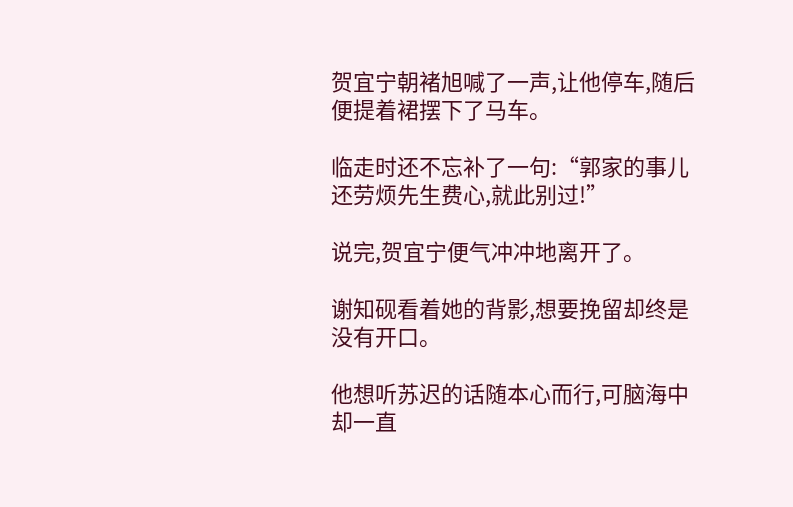贺宜宁朝褚旭喊了一声,让他停车,随后便提着裙摆下了马车。

临走时还不忘补了一句:“郭家的事儿还劳烦先生费心,就此别过!”

说完,贺宜宁便气冲冲地离开了。

谢知砚看着她的背影,想要挽留却终是没有开口。

他想听苏迟的话随本心而行,可脑海中却一直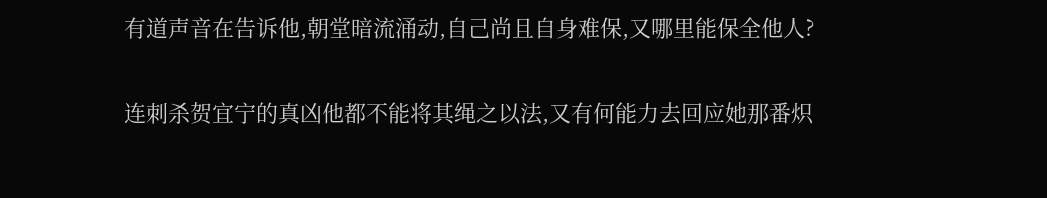有道声音在告诉他,朝堂暗流涌动,自己尚且自身难保,又哪里能保全他人?

连刺杀贺宜宁的真凶他都不能将其绳之以法,又有何能力去回应她那番炽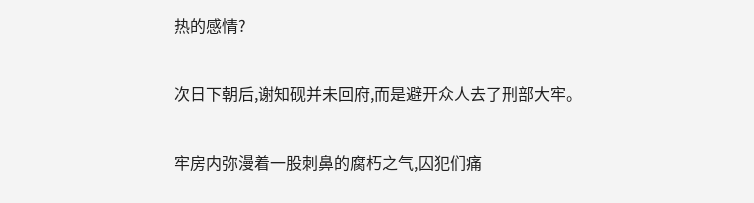热的感情?

次日下朝后,谢知砚并未回府,而是避开众人去了刑部大牢。

牢房内弥漫着一股刺鼻的腐朽之气,囚犯们痛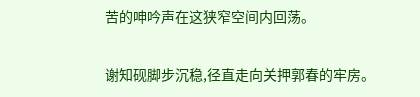苦的呻吟声在这狭窄空间内回荡。

谢知砚脚步沉稳,径直走向关押郭春的牢房。